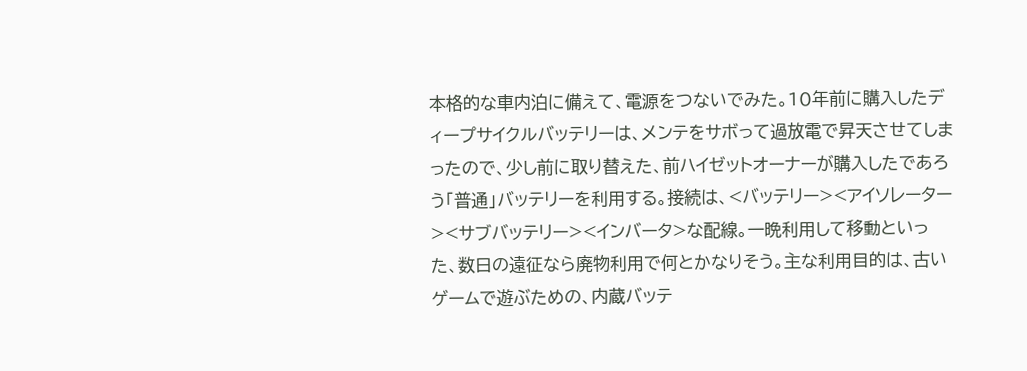本格的な車内泊に備えて、電源をつないでみた。10年前に購入したディープサイクルバッテリーは、メンテをサボって過放電で昇天させてしまったので、少し前に取り替えた、前ハイゼットオーナーが購入したであろう「普通」バッテリーを利用する。接続は、<バッテリー><アイソレーター><サブバッテリー><インバータ>な配線。一晩利用して移動といった、数日の遠征なら廃物利用で何とかなりそう。主な利用目的は、古いゲームで遊ぶための、内蔵バッテ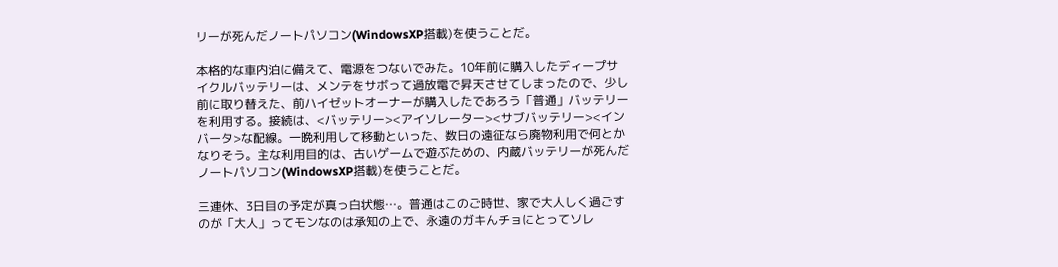リーが死んだノートパソコン(WindowsXP搭載)を使うことだ。

本格的な車内泊に備えて、電源をつないでみた。10年前に購入したディープサイクルバッテリーは、メンテをサボって過放電で昇天させてしまったので、少し前に取り替えた、前ハイゼットオーナーが購入したであろう「普通」バッテリーを利用する。接続は、<バッテリー><アイソレーター><サブバッテリー><インバータ>な配線。一晩利用して移動といった、数日の遠征なら廃物利用で何とかなりそう。主な利用目的は、古いゲームで遊ぶための、内蔵バッテリーが死んだノートパソコン(WindowsXP搭載)を使うことだ。

三連休、3日目の予定が真っ白状態…。普通はこのご時世、家で大人しく過ごすのが「大人」ってモンなのは承知の上で、永遠のガキんチョにとってソレ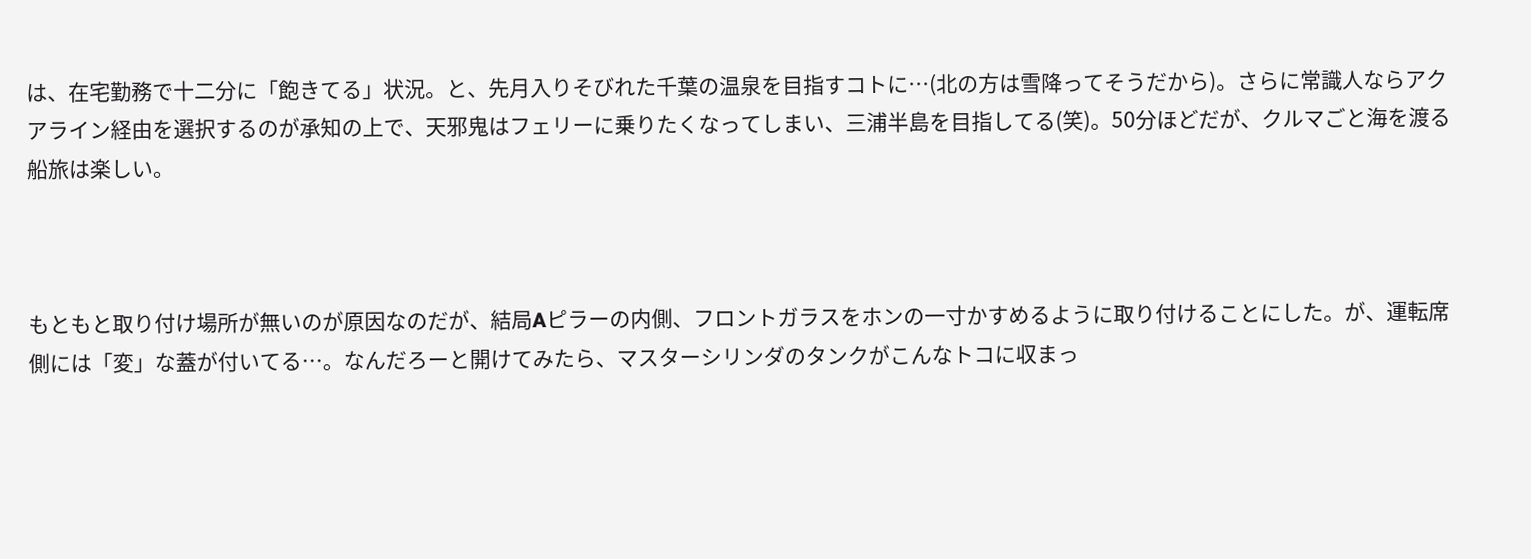は、在宅勤務で十二分に「飽きてる」状況。と、先月入りそびれた千葉の温泉を目指すコトに…(北の方は雪降ってそうだから)。さらに常識人ならアクアライン経由を選択するのが承知の上で、天邪鬼はフェリーに乗りたくなってしまい、三浦半島を目指してる(笑)。50分ほどだが、クルマごと海を渡る船旅は楽しい。



もともと取り付け場所が無いのが原因なのだが、結局Aピラーの内側、フロントガラスをホンの一寸かすめるように取り付けることにした。が、運転席側には「変」な蓋が付いてる…。なんだろーと開けてみたら、マスターシリンダのタンクがこんなトコに収まっ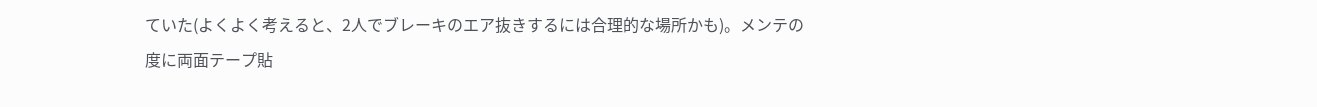ていた(よくよく考えると、2人でブレーキのエア抜きするには合理的な場所かも)。メンテの度に両面テープ貼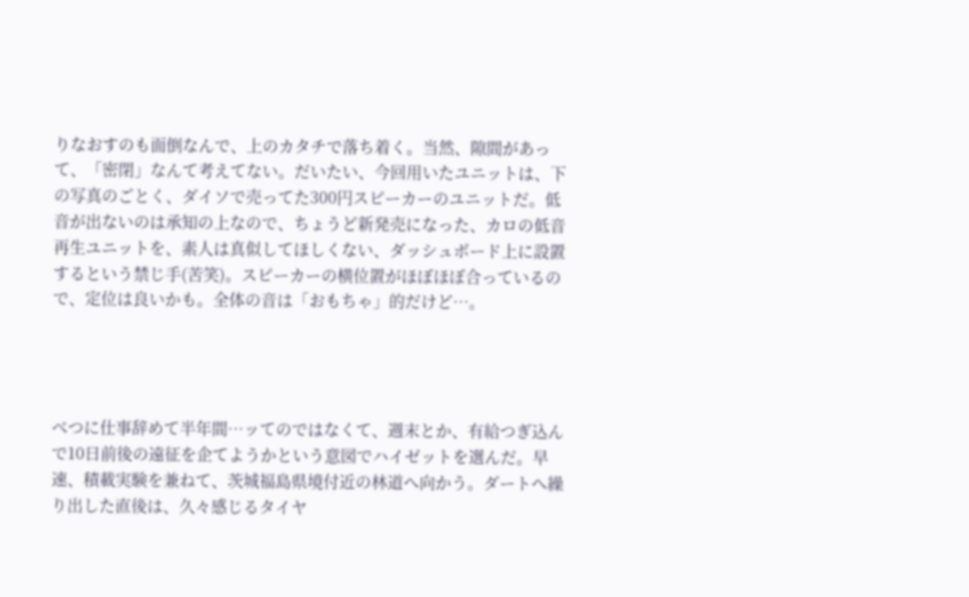りなおすのも面倒なんで、上のカタチで落ち着く。当然、隙間があって、「密閉」なんて考えてない。だいたい、今回用いたユニットは、下の写真のごとく、ダイソで売ってた300円スピーカーのユニットだ。低音が出ないのは承知の上なので、ちょうど新発売になった、カロの低音再生ユニットを、素人は真似してほしくない、ダッシュボード上に設置するという禁じ手(苦笑)。スピーカーの横位置がほぼほぼ合っているので、定位は良いかも。全体の音は「おもちゃ」的だけど…。




べつに仕事辞めて半年間…ッてのではなくて、週末とか、有給つぎ込んで10日前後の遠征を企てようかという意図でハイゼットを選んだ。早速、積載実験を兼ねて、茨城福島県境付近の林道へ向かう。ダートへ繰り出した直後は、久々感じるタイヤ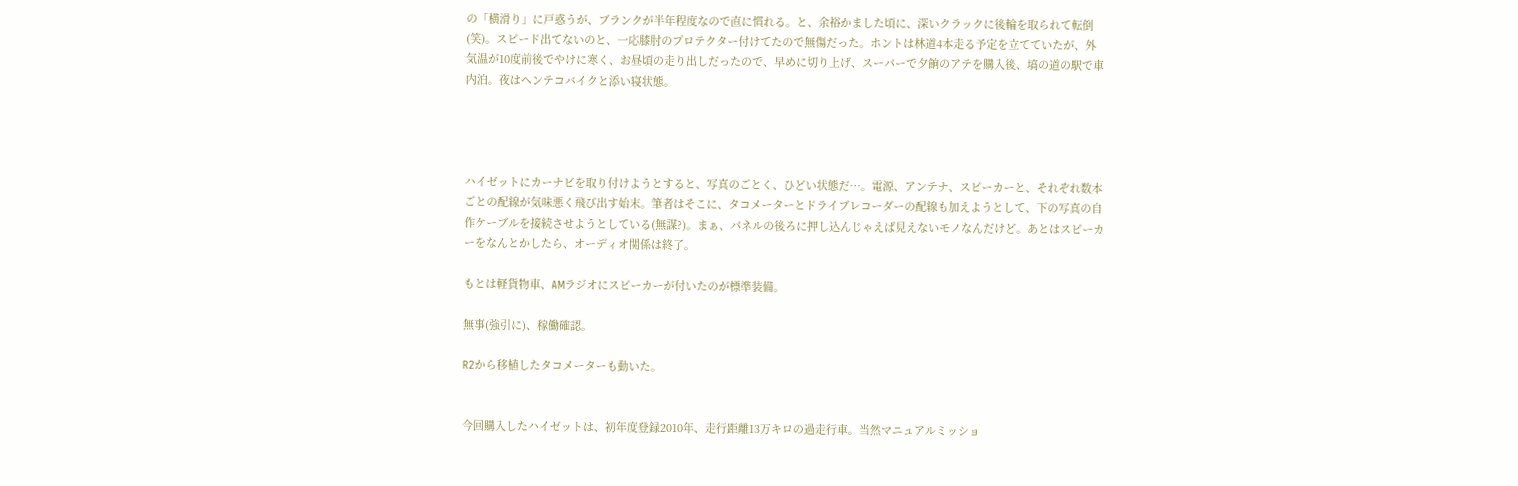の「横滑り」に戸惑うが、ブランクが半年程度なので直に慣れる。と、余裕かました頃に、深いクラックに後輪を取られて転倒(笑)。スピード出てないのと、一応膝肘のプロテクター付けてたので無傷だった。ホントは林道4本走る予定を立てていたが、外気温が10度前後でやけに寒く、お昼頃の走り出しだったので、早めに切り上げ、スーパーで夕餉のアテを購入後、塙の道の駅で車内泊。夜はヘンテコバイクと添い寝状態。




ハイゼットにカーナビを取り付けようとすると、写真のごとく、ひどい状態だ…。電源、アンテナ、スピーカーと、それぞれ数本ごとの配線が気味悪く飛び出す始末。筆者はそこに、タコメーターとドライブレコーダーの配線も加えようとして、下の写真の自作ケーブルを接続させようとしている(無謀?)。まぁ、パネルの後ろに押し込んじゃえば見えないモノなんだけど。あとはスピーカーをなんとかしたら、オーディオ関係は終了。

もとは軽貨物車、AMラジオにスピーカーが付いたのが標準装備。

無事(強引に)、稼働確認。

R2から移植したタコメーターも動いた。


今回購入したハイゼットは、初年度登録2010年、走行距離13万キロの過走行車。当然マニュアルミッショ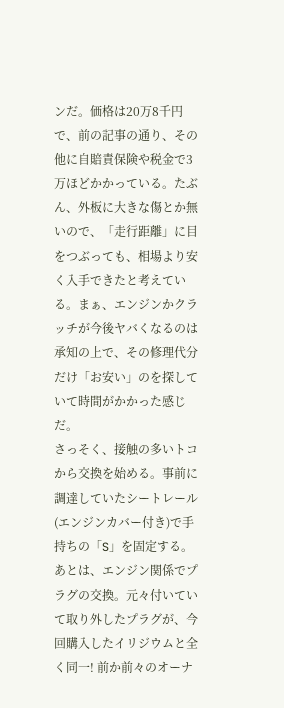ンだ。価格は20万8千円で、前の記事の通り、その他に自賠責保険や税金で3万ほどかかっている。たぶん、外板に大きな傷とか無いので、「走行距離」に目をつぶっても、相場より安く入手できたと考えている。まぁ、エンジンかクラッチが今後ヤバくなるのは承知の上で、その修理代分だけ「お安い」のを探していて時間がかかった感じだ。
さっそく、接触の多いトコから交換を始める。事前に調達していたシートレール(エンジンカバー付き)で手持ちの「S」を固定する。あとは、エンジン関係でプラグの交換。元々付いていて取り外したプラグが、今回購入したイリジウムと全く同一! 前か前々のオーナ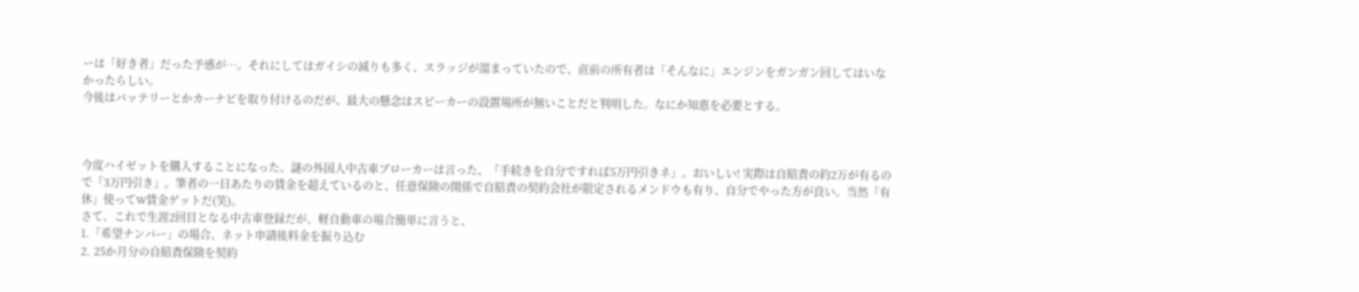ーは「好き者」だった予感が…。それにしてはガイシの減りも多く、スラッジが溜まっていたので、直前の所有者は「そんなに」エンジンをガンガン回してはいなかったらしい。
今後はバッテリーとかカーナビを取り付けるのだが、最大の懸念はスピーカーの設置場所が無いことだと判明した。なにか知恵を必要とする。



今度ハイゼットを購入することになった、謎の外国人中古車ブローカーは言った、「手続きを自分ですれば5万円引きネ」。おいしい! 実際は自賠責の約2万が有るので「3万円引き」。筆者の一日あたりの賃金を超えているのと、任意保険の関係で自賠責の契約会社が限定されるメンドウも有り、自分でやった方が良い。当然「有休」使ってW賃金ゲットだ(笑)。
さて、これで生涯2回目となる中古車登録だが、軽自動車の場合簡単に言うと、
1.「希望ナンバー」の場合、ネット申請後料金を振り込む
2. 25か月分の自賠責保険を契約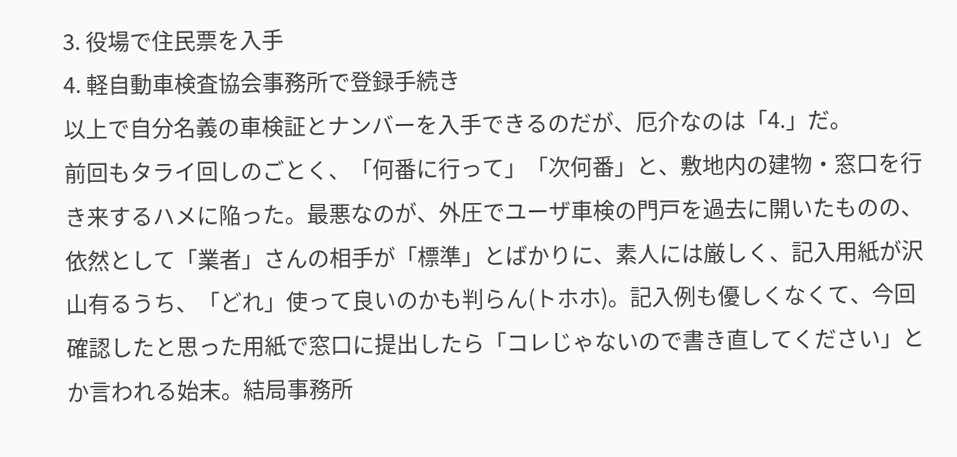3. 役場で住民票を入手
4. 軽自動車検査協会事務所で登録手続き
以上で自分名義の車検証とナンバーを入手できるのだが、厄介なのは「4.」だ。
前回もタライ回しのごとく、「何番に行って」「次何番」と、敷地内の建物・窓口を行き来するハメに陥った。最悪なのが、外圧でユーザ車検の門戸を過去に開いたものの、依然として「業者」さんの相手が「標準」とばかりに、素人には厳しく、記入用紙が沢山有るうち、「どれ」使って良いのかも判らん(トホホ)。記入例も優しくなくて、今回確認したと思った用紙で窓口に提出したら「コレじゃないので書き直してください」とか言われる始末。結局事務所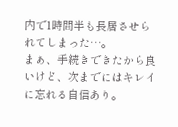内で1時間半も長居させられてしまった…。
まぁ、手続きできたから良いけど、次までにはキレイに忘れる自信あり。